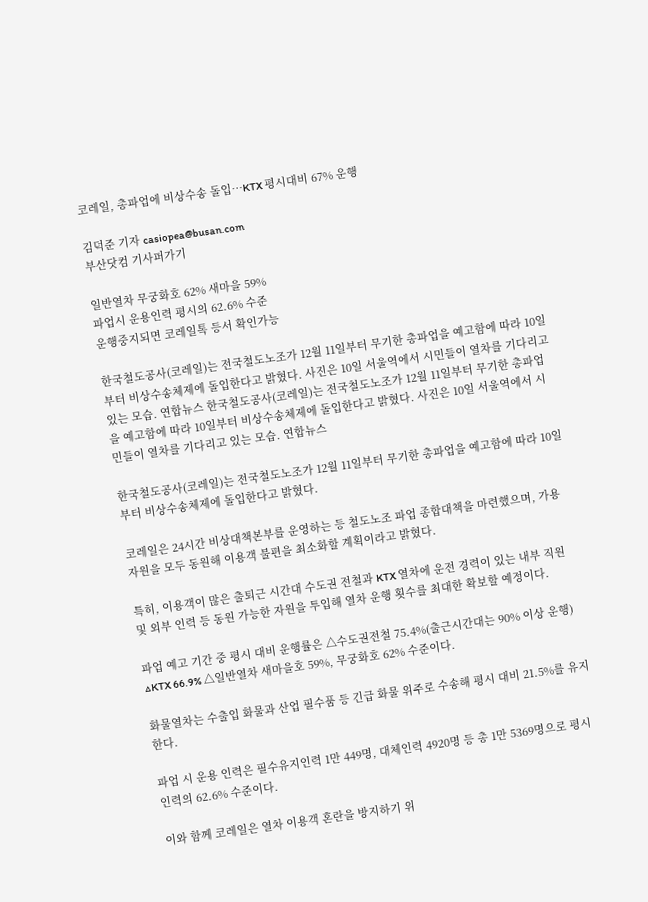코레일, 총파업에 비상수송 돌입…KTX 평시대비 67% 운행

김덕준 기자 casiopea@busan.com
부산닷컴 기사퍼가기

일반열차 무궁화호 62% 새마을 59%
파업시 운용인력 평시의 62.6% 수준
운행중지되면 코레일톡 등서 확인가능

한국철도공사(코레일)는 전국철도노조가 12월 11일부터 무기한 총파업을 예고함에 따라 10일부터 비상수송체제에 돌입한다고 밝혔다. 사진은 10일 서울역에서 시민들이 열차를 기다리고 있는 모습. 연합뉴스 한국철도공사(코레일)는 전국철도노조가 12월 11일부터 무기한 총파업을 예고함에 따라 10일부터 비상수송체제에 돌입한다고 밝혔다. 사진은 10일 서울역에서 시민들이 열차를 기다리고 있는 모습. 연합뉴스

한국철도공사(코레일)는 전국철도노조가 12월 11일부터 무기한 총파업을 예고함에 따라 10일부터 비상수송체제에 돌입한다고 밝혔다.

코레일은 24시간 비상대책본부를 운영하는 등 철도노조 파업 종합대책을 마련했으며, 가용 자원을 모두 동원해 이용객 불편을 최소화할 계획이라고 밝혔다.

특히, 이용객이 많은 출퇴근 시간대 수도권 전철과 KTX 열차에 운전 경력이 있는 내부 직원 및 외부 인력 등 동원 가능한 자원을 투입해 열차 운행 횟수를 최대한 확보할 예정이다.

파업 예고 기간 중 평시 대비 운행률은 △수도권전철 75.4%(출근시간대는 90% 이상 운행) △KTX 66.9% △일반열차 새마을호 59%, 무궁화호 62% 수준이다.

화물열차는 수출입 화물과 산업 필수품 등 긴급 화물 위주로 수송해 평시 대비 21.5%를 유지한다.

파업 시 운용 인력은 필수유지인력 1만 449명, 대체인력 4920명 등 총 1만 5369명으로 평시 인력의 62.6% 수준이다.

이와 함께 코레일은 열차 이용객 혼란을 방지하기 위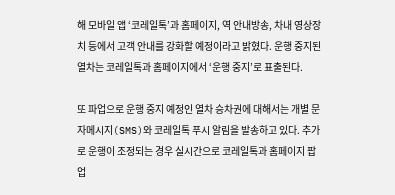해 모바일 앱 ‘코레일톡’과 홈페이지, 역 안내방송, 차내 영상장치 등에서 고객 안내를 강화할 예정이라고 밝혔다. 운행 중지된 열차는 코레일톡과 홈페이지에서 ‘운행 중지’로 표출된다.

또 파업으로 운행 중지 예정인 열차 승차권에 대해서는 개별 문자메시지(SMS)와 코레일톡 푸시 알림을 발송하고 있다. 추가로 운행이 조정되는 경우 실시간으로 코레일톡과 홈페이지 팝업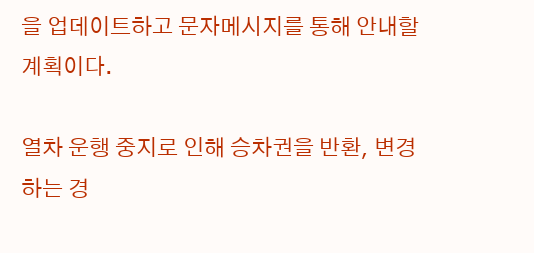을 업데이트하고 문자메시지를 통해 안내할 계획이다.

열차 운행 중지로 인해 승차권을 반환, 변경하는 경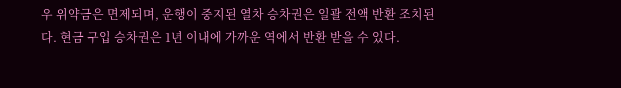우 위약금은 면제되며, 운행이 중지된 열차 승차권은 일괄 전액 반환 조치된다. 현금 구입 승차권은 1년 이내에 가까운 역에서 반환 받을 수 있다.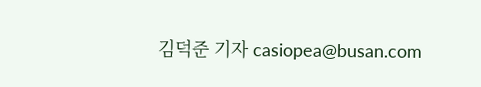김덕준 기자 casiopea@busan.com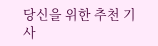당신을 위한 추천 기사